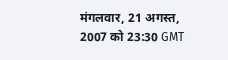मंगलवार, 21 अगस्त, 2007 को 23:30 GMT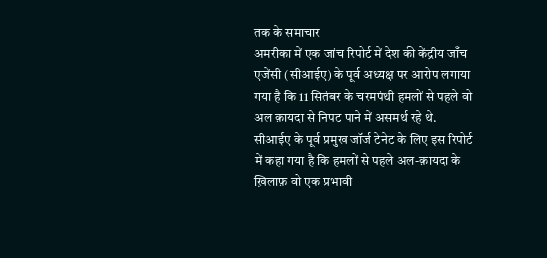तक के समाचार
अमरीका में एक जांच रिपोर्ट में देश की केंद्रीय जाँच एजेंसी (सीआईए) के पूर्व अध्यक्ष पर आरोप लगाया गया है कि 11 सितंबर के चरमपंथी हमलों से पहले वो अल क़ायदा से निपट पाने में असमर्थ रहे थे.
सीआईए के पूर्व प्रमुख जॉर्ज टेनेट के लिए इस रिपोर्ट में कहा गया है कि हमलों से पहले अल-क़ायदा के ख़िलाफ़ वो एक प्रभावी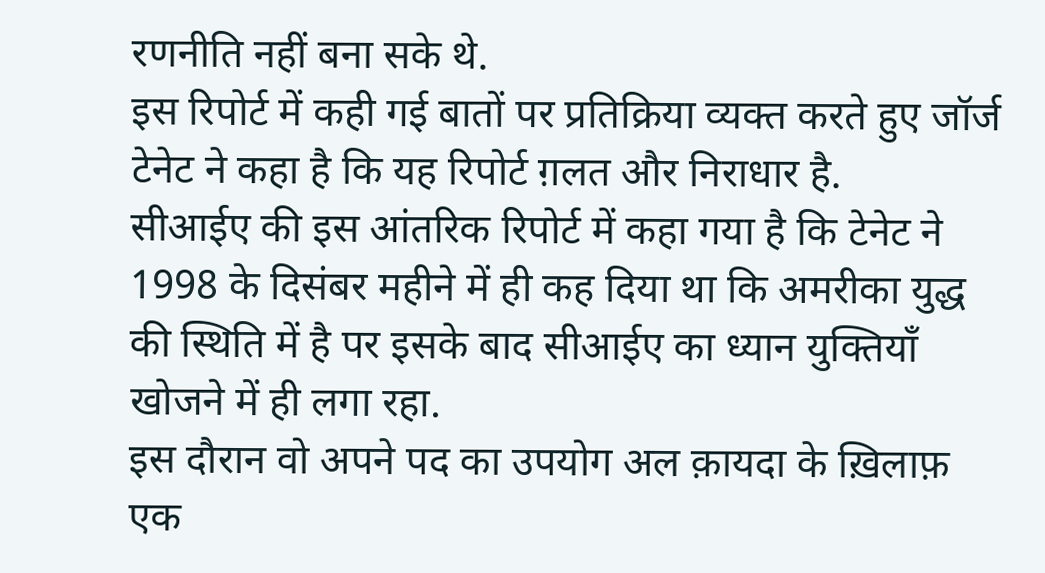रणनीति नहीं बना सके थे.
इस रिपोर्ट में कही गई बातों पर प्रतिक्रिया व्यक्त करते हुए जॉर्ज टेनेट ने कहा है कि यह रिपोर्ट ग़लत और निराधार है.
सीआईए की इस आंतरिक रिपोर्ट में कहा गया है कि टेनेट ने 1998 के दिसंबर महीने में ही कह दिया था कि अमरीका युद्ध की स्थिति में है पर इसके बाद सीआईए का ध्यान युक्तियाँ खोजने में ही लगा रहा.
इस दौरान वो अपने पद का उपयोग अल क़ायदा के ख़िलाफ़ एक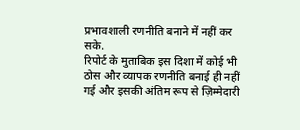प्रभावशाली रणनीति बनाने में नहीं कर सके.
रिपोर्ट के मुताबिक इस दिशा में कोई भी ठोस और व्यापक रणनीति बनाई ही नहीं गई और इसकी अंतिम रूप से ज़िम्मेदारी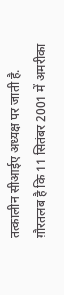तत्कालीन सीआईए अध्यक्ष पर जाती है.
ग़ौरतलब है कि 11 सितंबर 2001 में अमरीका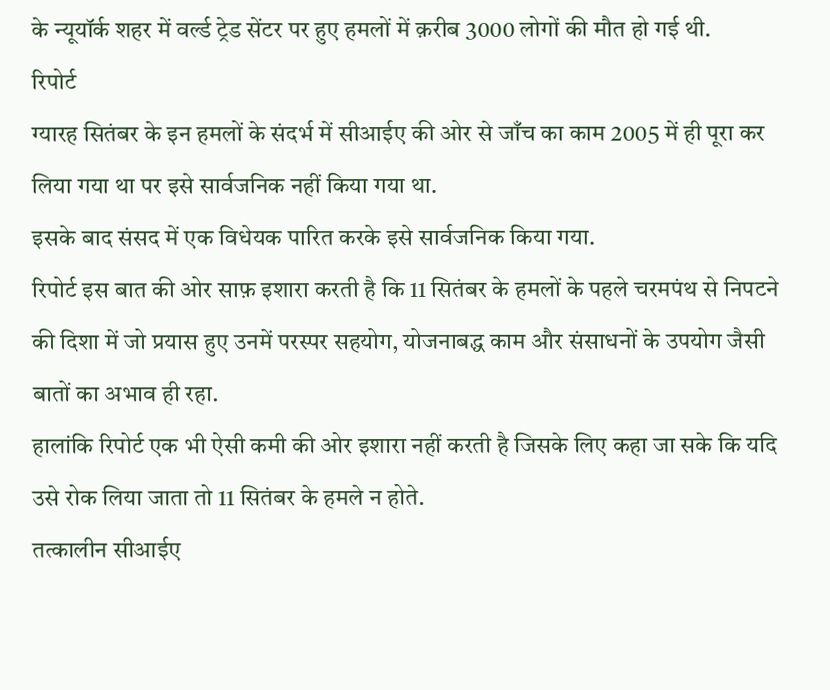के न्यूयॉर्क शहर में वर्ल्ड ट्रेड सेंटर पर हुए हमलों में क़रीब 3000 लोगों की मौत हो गई थी.
रिपोर्ट
ग्यारह सितंबर के इन हमलों के संदर्भ में सीआईए की ओर से जाँच का काम 2005 में ही पूरा कर लिया गया था पर इसे सार्वजनिक नहीं किया गया था.
इसके बाद संसद में एक विधेयक पारित करके इसे सार्वजनिक किया गया.
रिपोर्ट इस बात की ओर साफ़ इशारा करती है कि 11 सितंबर के हमलों के पहले चरमपंथ से निपटने की दिशा में जो प्रयास हुए उनमें परस्पर सहयोग, योजनाबद्ध काम और संसाधनों के उपयोग जैसी बातों का अभाव ही रहा.
हालांकि रिपोर्ट एक भी ऐसी कमी की ओर इशारा नहीं करती है जिसके लिए कहा जा सके कि यदि उसे रोक लिया जाता तो 11 सितंबर के हमले न होते.
तत्कालीन सीआईए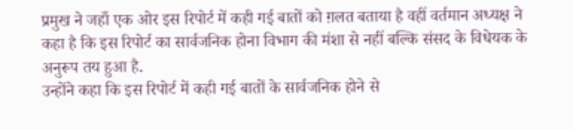प्रमुख ने जहाँ एक ओर इस रिपोर्ट में कही गई बातों को ग़लत बताया है वहीं वर्तमान अध्यक्ष ने कहा है कि इस रिपोर्ट का सार्वजनिक होना विभाग की मंशा से नहीं बल्कि संसद के विधेयक के अनुरूप तय हुआ है.
उन्होंने कहा कि इस रिपोर्ट में कही गई बातों के सार्वजनिक होने से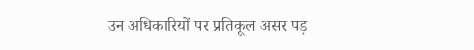उन अधिकारियों पर प्रतिकूल असर पड़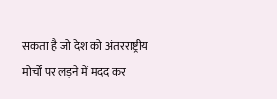सकता है जो देश को अंतरराष्ट्रीय मोर्चों पर लड़ने में मदद कर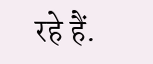रहे हैं.